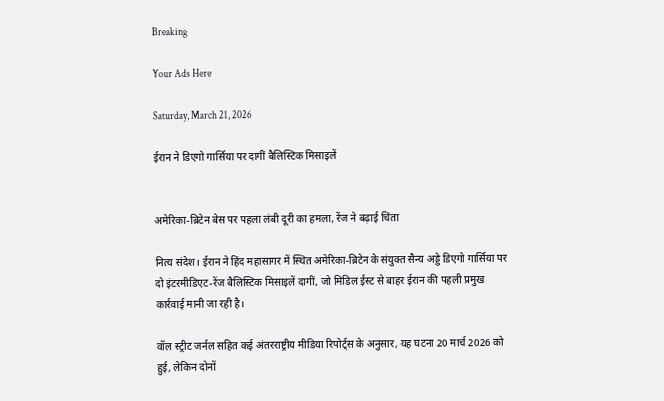Breaking

Your Ads Here

Saturday, March 21, 2026

ईरान ने डिएगो गार्सिया पर दागीं बैलिस्टिक मिसाइलें


अमेरिका-ब्रिटेन बेस पर पहला लंबी दूरी का हमला, रेंज ने बढ़ाई चिंता

नित्य संदेश। ईरान ने हिंद महासागर में स्थित अमेरिका-ब्रिटेन के संयुक्त सैन्य अड्डे डिएगो गार्सिया पर दो इंटरमीडिएट-रेंज बैलिस्टिक मिसाइलें दागीं, जो मिडिल ईस्ट से बाहर ईरान की पहली प्रमुख कार्रवाई मानी जा रही है।

वॉल स्ट्रीट जर्नल सहित कई अंतरराष्ट्रीय मीडिया रिपोर्ट्स के अनुसार, यह घटना 20 मार्च 2026 को हुई, लेकिन दोनों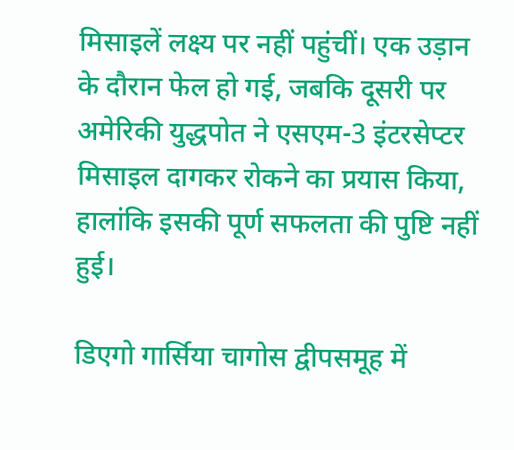मिसाइलें लक्ष्य पर नहीं पहुंचीं। एक उड़ान के दौरान फेल हो गई, जबकि दूसरी पर अमेरिकी युद्धपोत ने एसएम-3 इंटरसेप्टर मिसाइल दागकर रोकने का प्रयास किया, हालांकि इसकी पूर्ण सफलता की पुष्टि नहीं हुई।

डिएगो गार्सिया चागोस द्वीपसमूह में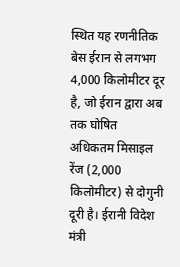स्थित यह रणनीतिक बेस ईरान से लगभग 4,000 किलोमीटर दूर है, जो ईरान द्वारा अब तक घोषित अधिकतम मिसाइल रेंज (2,000 किलोमीटर) से दोगुनी दूरी है। ईरानी विदेश मंत्री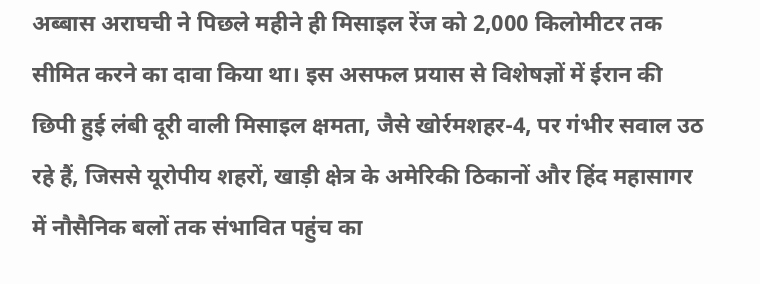अब्बास अराघची ने पिछले महीने ही मिसाइल रेंज को 2,000 किलोमीटर तक सीमित करने का दावा किया था। इस असफल प्रयास से विशेषज्ञों में ईरान की छिपी हुई लंबी दूरी वाली मिसाइल क्षमता, जैसे खोर्रमशहर-4, पर गंभीर सवाल उठ रहे हैं, जिससे यूरोपीय शहरों, खाड़ी क्षेत्र के अमेरिकी ठिकानों और हिंद महासागर में नौसैनिक बलों तक संभावित पहुंच का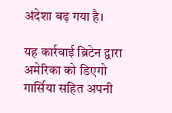अंदेशा बढ़ गया है।

यह कार्रवाई ब्रिटेन द्वारा अमेरिका को डिएगो गार्सिया सहित अपनी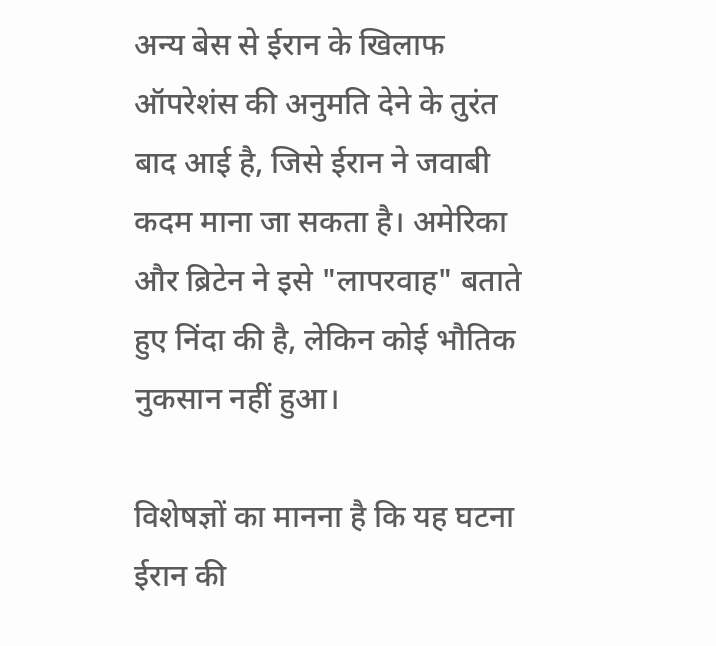अन्य बेस से ईरान के खिलाफ ऑपरेशंस की अनुमति देने के तुरंत बाद आई है, जिसे ईरान ने जवाबी कदम माना जा सकता है। अमेरिका और ब्रिटेन ने इसे "लापरवाह" बताते हुए निंदा की है, लेकिन कोई भौतिक नुकसान नहीं हुआ।

विशेषज्ञों का मानना है कि यह घटना ईरान की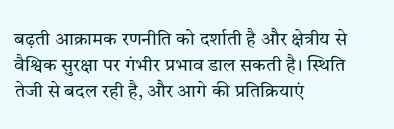बढ़ती आक्रामक रणनीति को दर्शाती है और क्षेत्रीय से वैश्विक सुरक्षा पर गंभीर प्रभाव डाल सकती है। स्थिति तेजी से बदल रही है, और आगे की प्रतिक्रियाएं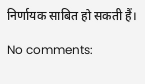निर्णायक साबित हो सकती हैं।

No comments: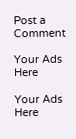Post a Comment

Your Ads Here

Your Ads Here